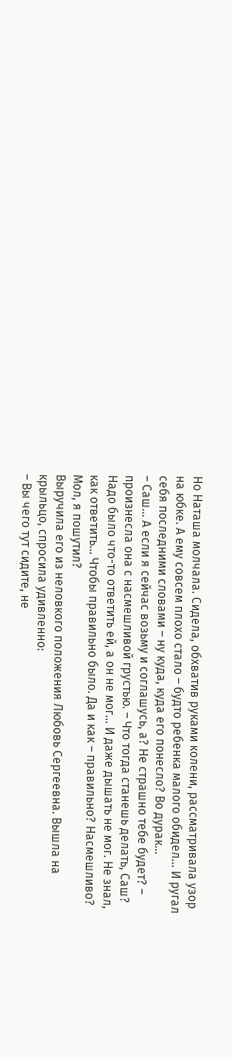Но Наташа молчала. Сидела, обхватив руками колени, рассматривала узор на юбке. А ему совсем плохо стало – будто ребенка малого обидел… И ругал себя последними словами – ну куда, куда его понесло? Во дурак…
– Саш… А если я сейчас возьму и соглашусь, а? Не страшно тебе будет? – произнесла она с насмешливой грустью. – Что тогда станешь делать, Саш?
Надо было что-то ответить ей, а он не мог… И даже дышать не мог. Не знал, как ответить… Чтобы правильно было. Да и как – правильно? Насмешливо? Мол, я пошутил?
Выручила его из неловкого положения Любовь Сергеевна. Вышла на крыльцо, спросила удивленно:
– Вы чего тут сидите, не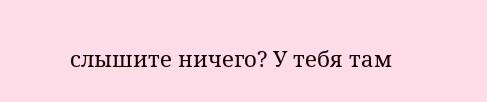слышите ничего? У тебя там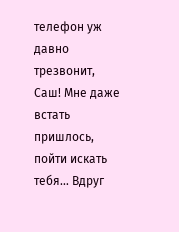телефон уж давно трезвонит, Саш! Мне даже встать пришлось, пойти искать тебя… Вдруг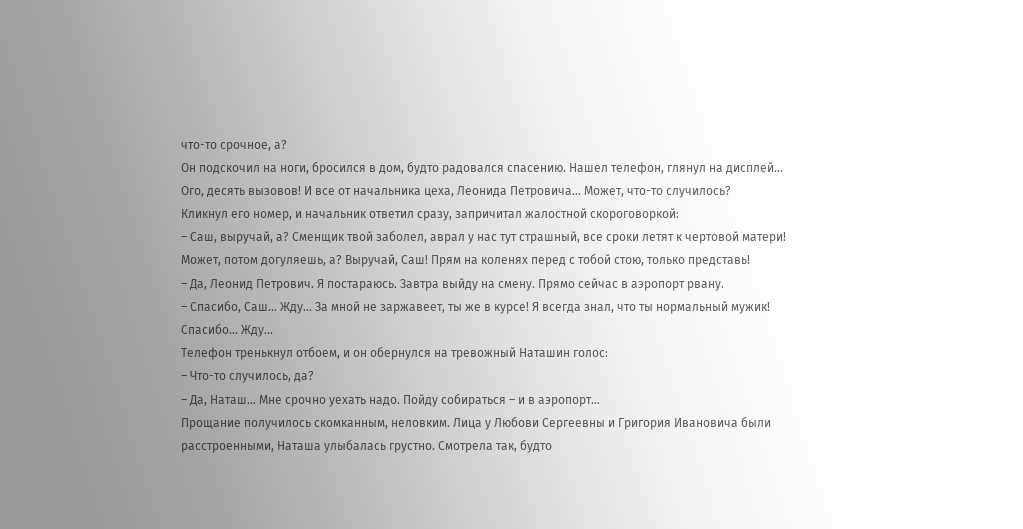что-то срочное, а?
Он подскочил на ноги, бросился в дом, будто радовался спасению. Нашел телефон, глянул на дисплей… Ого, десять вызовов! И все от начальника цеха, Леонида Петровича… Может, что-то случилось?
Кликнул его номер, и начальник ответил сразу, запричитал жалостной скороговоркой:
– Саш, выручай, а? Сменщик твой заболел, аврал у нас тут страшный, все сроки летят к чертовой матери! Может, потом догуляешь, а? Выручай, Саш! Прям на коленях перед с тобой стою, только представь!
– Да, Леонид Петрович. Я постараюсь. Завтра выйду на смену. Прямо сейчас в аэропорт рвану.
– Спасибо, Саш… Жду… За мной не заржавеет, ты же в курсе! Я всегда знал, что ты нормальный мужик! Спасибо… Жду…
Телефон тренькнул отбоем, и он обернулся на тревожный Наташин голос:
– Что-то случилось, да?
– Да, Наташ… Мне срочно уехать надо. Пойду собираться – и в аэропорт…
Прощание получилось скомканным, неловким. Лица у Любови Сергеевны и Григория Ивановича были расстроенными, Наташа улыбалась грустно. Смотрела так, будто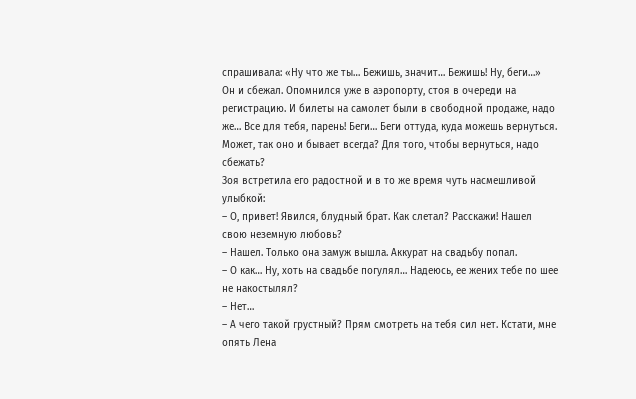спрашивала: «Ну что же ты… Бежишь, значит… Бежишь! Ну, беги…»
Он и сбежал. Опомнился уже в аэропорту, стоя в очереди на регистрацию. И билеты на самолет были в свободной продаже, надо же… Все для тебя, парень! Беги… Беги оттуда, куда можешь вернуться. Может, так оно и бывает всегда? Для того, чтобы вернуться, надо сбежать?
Зоя встретила его радостной и в то же время чуть насмешливой улыбкой:
– О, привет! Явился, блудный брат. Как слетал? Расскажи! Нашел свою неземную любовь?
– Нашел. Только она замуж вышла. Аккурат на свадьбу попал.
– О как… Ну, хоть на свадьбе погулял… Надеюсь, ее жених тебе по шее не накостылял?
– Нет…
– А чего такой грустный? Прям смотреть на тебя сил нет. Кстати, мне опять Лена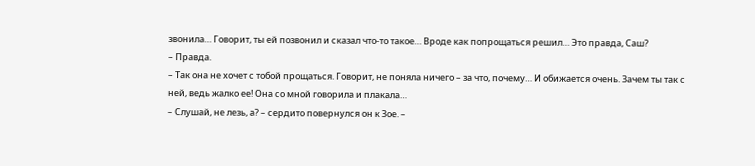звонила… Говорит, ты ей позвонил и сказал что-то такое… Вроде как попрощаться решил… Это правда, Саш?
– Правда.
– Так она не хочет с тобой прощаться. Говорит, не поняла ничего – за что, почему… И обижается очень. Зачем ты так с ней, ведь жалко ее! Она со мной говорила и плакала…
– Слушай, не лезь, а? – сердито повернулся он к Зое. –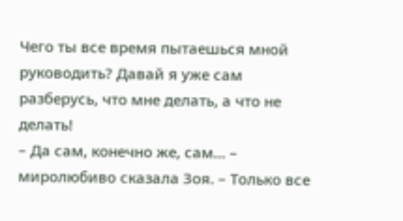Чего ты все время пытаешься мной руководить? Давай я уже сам разберусь, что мне делать, а что не делать!
– Да сам, конечно же, сам… – миролюбиво сказала Зоя. – Только все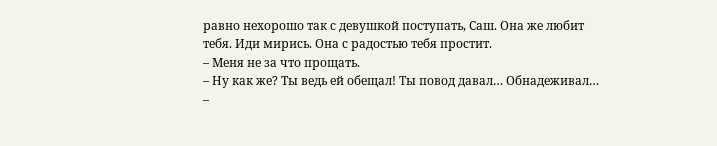равно нехорошо так с девушкой поступать, Саш. Она же любит тебя. Иди мирись. Она с радостью тебя простит.
– Меня не за что прощать.
– Ну как же? Ты ведь ей обещал! Ты повод давал… Обнадеживал…
–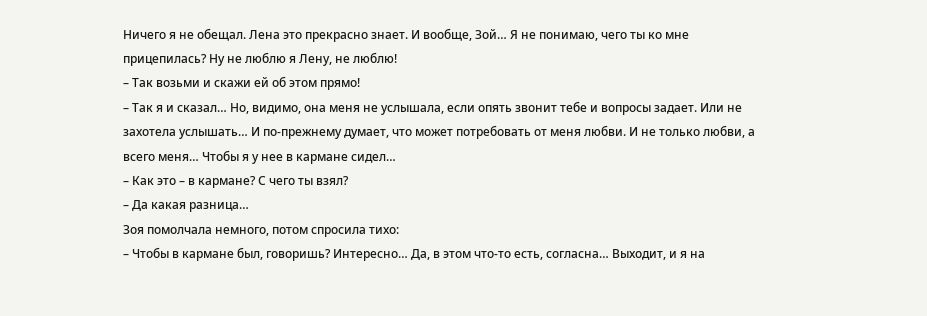Ничего я не обещал. Лена это прекрасно знает. И вообще, Зой… Я не понимаю, чего ты ко мне прицепилась? Ну не люблю я Лену, не люблю!
– Так возьми и скажи ей об этом прямо!
– Так я и сказал… Но, видимо, она меня не услышала, если опять звонит тебе и вопросы задает. Или не захотела услышать… И по-прежнему думает, что может потребовать от меня любви. И не только любви, а всего меня… Чтобы я у нее в кармане сидел…
– Как это – в кармане? С чего ты взял?
– Да какая разница…
Зоя помолчала немного, потом спросила тихо:
– Чтобы в кармане был, говоришь? Интересно… Да, в этом что-то есть, согласна… Выходит, и я на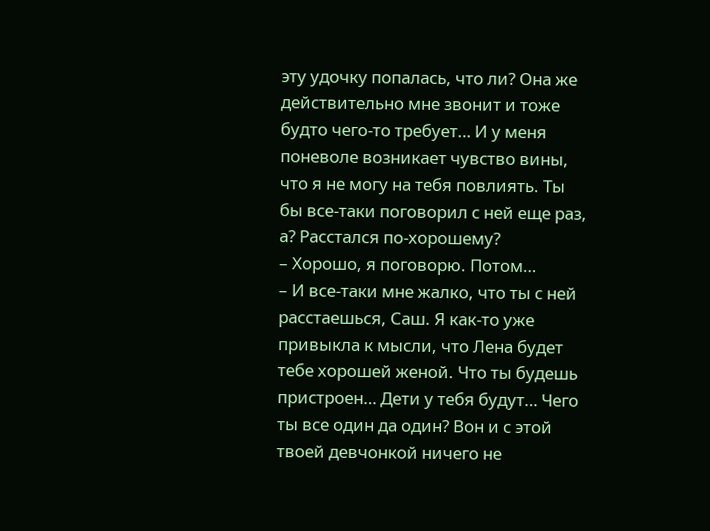эту удочку попалась, что ли? Она же действительно мне звонит и тоже будто чего-то требует… И у меня поневоле возникает чувство вины, что я не могу на тебя повлиять. Ты бы все-таки поговорил с ней еще раз, а? Расстался по-хорошему?
– Хорошо, я поговорю. Потом…
– И все-таки мне жалко, что ты с ней расстаешься, Саш. Я как-то уже привыкла к мысли, что Лена будет тебе хорошей женой. Что ты будешь пристроен… Дети у тебя будут… Чего ты все один да один? Вон и с этой твоей девчонкой ничего не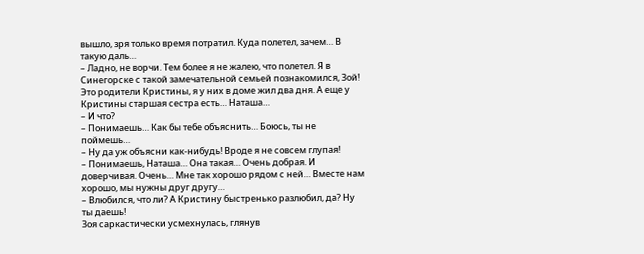вышло, зря только время потратил. Куда полетел, зачем… В такую даль…
– Ладно, не ворчи. Тем более я не жалею, что полетел. Я в Синегорске с такой замечательной семьей познакомился, Зой! Это родители Кристины, я у них в доме жил два дня. А еще у Кристины старшая сестра есть… Наташа…
– И что?
– Понимаешь… Как бы тебе объяснить… Боюсь, ты не поймешь…
– Ну да уж объясни как-нибудь! Вроде я не совсем глупая!
– Понимаешь, Наташа… Она такая… Очень добрая. И доверчивая. Очень… Мне так хорошо рядом с ней… Вместе нам хорошо, мы нужны друг другу…
– Влюбился, что ли? А Кристину быстренько разлюбил, да? Ну ты даешь!
Зоя саркастически усмехнулась, глянув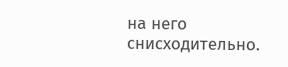на него снисходительно.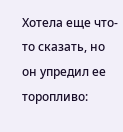Хотела еще что-то сказать, но он упредил ее торопливо: